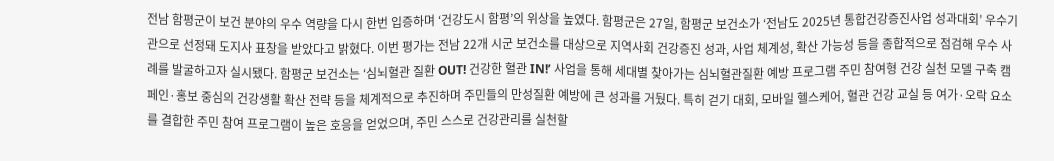전남 함평군이 보건 분야의 우수 역량을 다시 한번 입증하며 ‘건강도시 함평’의 위상을 높였다. 함평군은 27일, 함평군 보건소가 ‘전남도 2025년 통합건강증진사업 성과대회’ 우수기관으로 선정돼 도지사 표창을 받았다고 밝혔다. 이번 평가는 전남 22개 시군 보건소를 대상으로 지역사회 건강증진 성과, 사업 체계성, 확산 가능성 등을 종합적으로 점검해 우수 사례를 발굴하고자 실시됐다. 함평군 보건소는 ‘심뇌혈관 질환 OUT! 건강한 혈관 IN!’ 사업을 통해 세대별 찾아가는 심뇌혈관질환 예방 프로그램 주민 참여형 건강 실천 모델 구축 캠페인·홍보 중심의 건강생활 확산 전략 등을 체계적으로 추진하며 주민들의 만성질환 예방에 큰 성과를 거뒀다. 특히 걷기 대회, 모바일 헬스케어, 혈관 건강 교실 등 여가·오락 요소를 결합한 주민 참여 프로그램이 높은 호응을 얻었으며, 주민 스스로 건강관리를 실천할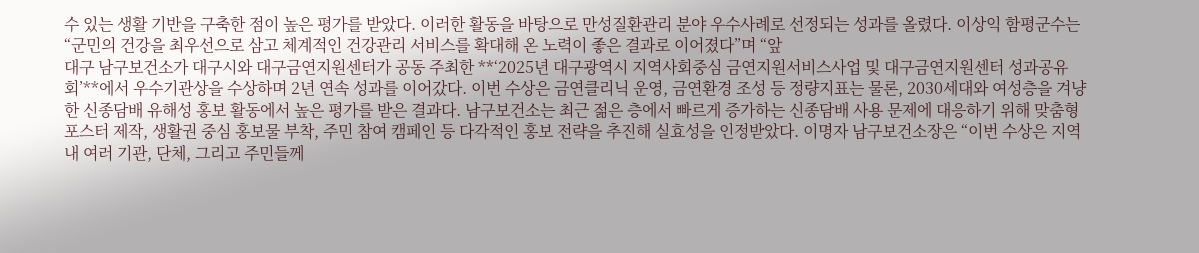수 있는 생활 기반을 구축한 점이 높은 평가를 받았다. 이러한 활동을 바탕으로 만성질환관리 분야 우수사례로 선정되는 성과를 올렸다. 이상익 함평군수는 “군민의 건강을 최우선으로 삼고 체계적인 건강관리 서비스를 확대해 온 노력이 좋은 결과로 이어졌다”며 “앞
대구 남구보건소가 대구시와 대구금연지원센터가 공동 주최한 **‘2025년 대구광역시 지역사회중심 금연지원서비스사업 및 대구금연지원센터 성과공유회’**에서 우수기관상을 수상하며 2년 연속 성과를 이어갔다. 이번 수상은 금연클리닉 운영, 금연환경 조성 등 정량지표는 물론, 2030세대와 여성층을 겨냥한 신종담배 유해성 홍보 활동에서 높은 평가를 받은 결과다. 남구보건소는 최근 젊은 층에서 빠르게 증가하는 신종담배 사용 문제에 대응하기 위해 맞춤형 포스터 제작, 생활권 중심 홍보물 부착, 주민 참여 캠페인 등 다각적인 홍보 전략을 추진해 실효성을 인정받았다. 이명자 남구보건소장은 “이번 수상은 지역 내 여러 기관, 단체, 그리고 주민들께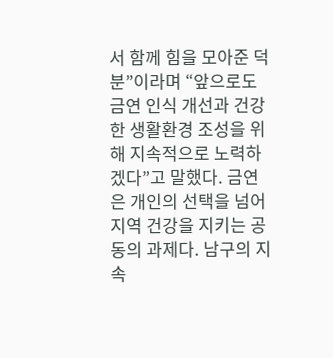서 함께 힘을 모아준 덕분”이라며 “앞으로도 금연 인식 개선과 건강한 생활환경 조성을 위해 지속적으로 노력하겠다”고 말했다. 금연은 개인의 선택을 넘어 지역 건강을 지키는 공동의 과제다. 남구의 지속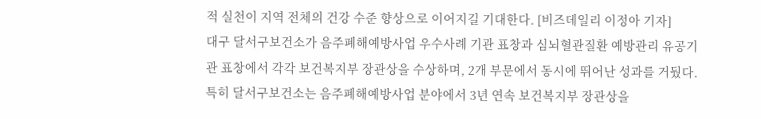적 실천이 지역 전체의 건강 수준 향상으로 이어지길 기대한다. [비즈데일리 이정아 기자]
대구 달서구보건소가 음주폐해예방사업 우수사례 기관 표창과 심뇌혈관질환 예방관리 유공기관 표창에서 각각 보건복지부 장관상을 수상하며, 2개 부문에서 동시에 뛰어난 성과를 거뒀다. 특히 달서구보건소는 음주폐해예방사업 분야에서 3년 연속 보건복지부 장관상을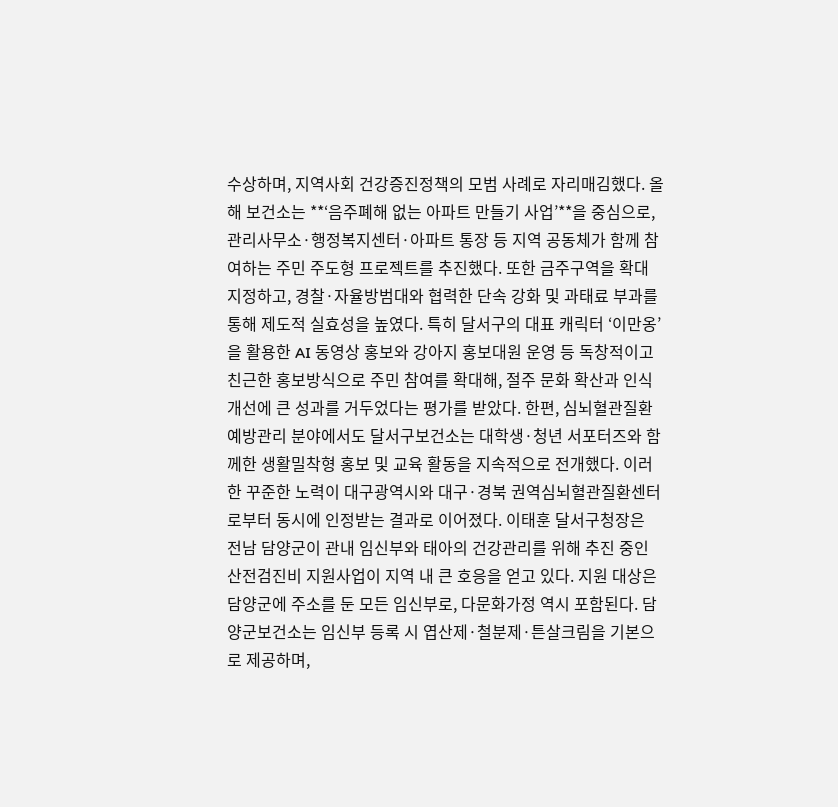수상하며, 지역사회 건강증진정책의 모범 사례로 자리매김했다. 올해 보건소는 **‘음주폐해 없는 아파트 만들기 사업’**을 중심으로, 관리사무소·행정복지센터·아파트 통장 등 지역 공동체가 함께 참여하는 주민 주도형 프로젝트를 추진했다. 또한 금주구역을 확대 지정하고, 경찰·자율방범대와 협력한 단속 강화 및 과태료 부과를 통해 제도적 실효성을 높였다. 특히 달서구의 대표 캐릭터 ‘이만옹’을 활용한 AI 동영상 홍보와 강아지 홍보대원 운영 등 독창적이고 친근한 홍보방식으로 주민 참여를 확대해, 절주 문화 확산과 인식 개선에 큰 성과를 거두었다는 평가를 받았다. 한편, 심뇌혈관질환 예방관리 분야에서도 달서구보건소는 대학생·청년 서포터즈와 함께한 생활밀착형 홍보 및 교육 활동을 지속적으로 전개했다. 이러한 꾸준한 노력이 대구광역시와 대구·경북 권역심뇌혈관질환센터로부터 동시에 인정받는 결과로 이어졌다. 이태훈 달서구청장은
전남 담양군이 관내 임신부와 태아의 건강관리를 위해 추진 중인 산전검진비 지원사업이 지역 내 큰 호응을 얻고 있다. 지원 대상은 담양군에 주소를 둔 모든 임신부로, 다문화가정 역시 포함된다. 담양군보건소는 임신부 등록 시 엽산제·철분제·튼살크림을 기본으로 제공하며,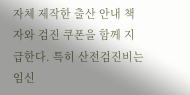자체 제작한 출산 안내 책자와 검진 쿠폰을 함께 지급한다. 특히 산전검진비는 임신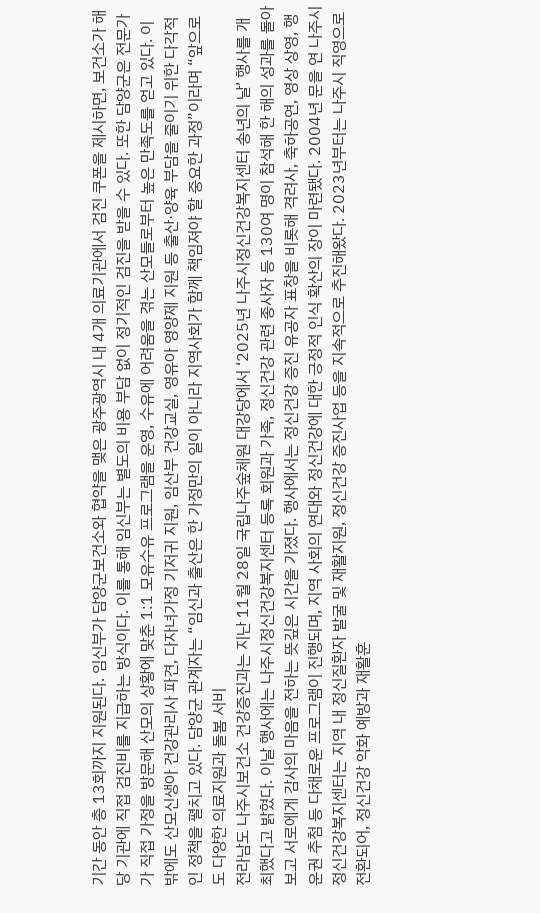기간 동안 총 13회까지 지원된다. 임신부가 담양군보건소와 협약을 맺은 광주광역시 내 4개 의료기관에서 검진 쿠폰을 제시하면, 보건소가 해당 기관에 직접 검진비를 지급하는 방식이다. 이를 통해 임신부는 별도의 비용 부담 없이 정기적인 검진을 받을 수 있다. 또한 담양군은 전문가가 직접 가정을 방문해 산모의 상황에 맞춘 1:1 모유수유 프로그램을 운영, 수유에 어려움을 겪는 산모들로부터 높은 만족도를 얻고 있다. 이 밖에도 산모신생아 건강관리사 파견, 다자녀가정 기저귀 지원, 임산부 건강교실, 영유아 영양제 지원 등 출산·양육 부담을 줄이기 위한 다각적인 정책을 펼치고 있다. 담양군 관계자는 “임신과 출산은 한 가정만의 일이 아니라 지역사회가 함께 책임져야 할 중요한 과정”이라며 “앞으로도 다양한 의료지원과 돌봄 서비
전라남도 나주시보건소 건강증진과는 지난 11월 28일 국립나주숲체원 대강당에서 ‘2025년 나주시정신건강복지센터 송년의 날’ 행사를 개최했다고 밝혔다. 이날 행사에는 나주시정신건강복지센터 등록 회원과 가족, 정신건강 관련 종사자 등 130여 명이 참석해 한 해의 성과를 돌아보고 서로에게 감사의 마음을 전하는 뜻깊은 시간을 가졌다. 행사에서는 정신건강 증진 유공자 표창을 비롯해 격려사, 축하공연, 영상 상영, 행운권 추첨 등 다채로운 프로그램이 진행되며, 지역 사회의 연대와 정신건강에 대한 긍정적 인식 확산의 장이 마련됐다. 2004년 문을 연 나주시정신건강복지센터는 지역 내 정신질환자 발굴 및 재활지원, 정신건강 증진사업 등을 지속적으로 추진해왔다. 2023년부터는 나주시 직영으로 전환되어, 정신건강 악화 예방과 재활훈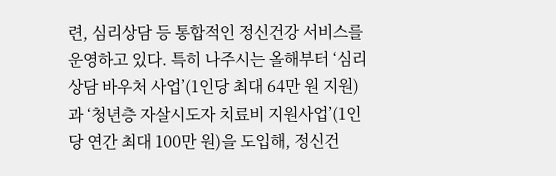련, 심리상담 등 통합적인 정신건강 서비스를 운영하고 있다. 특히 나주시는 올해부터 ‘심리상담 바우처 사업’(1인당 최대 64만 원 지원)과 ‘청년층 자살시도자 치료비 지원사업’(1인당 연간 최대 100만 원)을 도입해, 정신건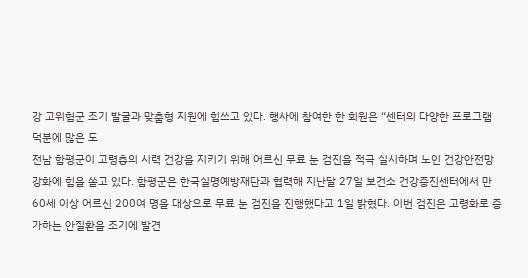강 고위험군 조기 발굴과 맞춤형 지원에 힘쓰고 있다. 행사에 참여한 한 회원은 “센터의 다양한 프로그램 덕분에 많은 도
전남 함평군이 고령층의 시력 건강을 지키기 위해 어르신 무료 눈 검진을 적극 실시하며 노인 건강안전망 강화에 힘을 쏟고 있다. 함평군은 한국실명예방재단과 협력해 지난달 27일 보건소 건강증진센터에서 만 60세 이상 어르신 200여 명을 대상으로 무료 눈 검진을 진행했다고 1일 밝혔다. 이번 검진은 고령화로 증가하는 안질환을 조기에 발견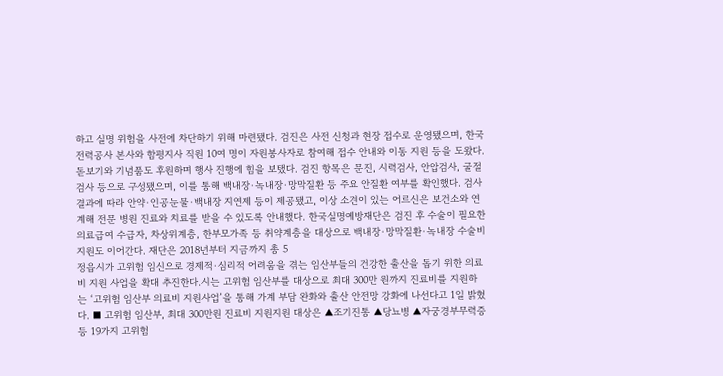하고 실명 위험을 사전에 차단하기 위해 마련됐다. 검진은 사전 신청과 현장 접수로 운영됐으며, 한국전력공사 본사와 함평지사 직원 10여 명이 자원봉사자로 참여해 접수 안내와 이동 지원 등을 도왔다. 돋보기와 기념품도 후원하며 행사 진행에 힘을 보탰다. 검진 항목은 문진, 시력검사, 안압검사, 굴절검사 등으로 구성됐으며, 이를 통해 백내장·녹내장·망막질환 등 주요 안질환 여부를 확인했다. 검사 결과에 따라 안약·인공눈물·백내장 지연제 등이 제공됐고, 이상 소견이 있는 어르신은 보건소와 연계해 전문 병원 진료와 치료를 받을 수 있도록 안내했다. 한국실명예방재단은 검진 후 수술이 필요한 의료급여 수급자, 차상위계층, 한부모가족 등 취약계층을 대상으로 백내장·망막질환·녹내장 수술비 지원도 이어간다. 재단은 2018년부터 지금까지 총 5
정읍시가 고위험 임신으로 경제적·심리적 어려움을 겪는 임산부들의 건강한 출산을 돕기 위한 의료비 지원 사업을 확대 추진한다.시는 고위험 임산부를 대상으로 최대 300만 원까지 진료비를 지원하는 ‘고위험 임산부 의료비 지원사업’을 통해 가계 부담 완화와 출산 안전망 강화에 나선다고 1일 밝혔다. ■ 고위험 임산부, 최대 300만원 진료비 지원지원 대상은 ▲조기진통 ▲당뇨병 ▲자궁경부무력증 등 19가지 고위험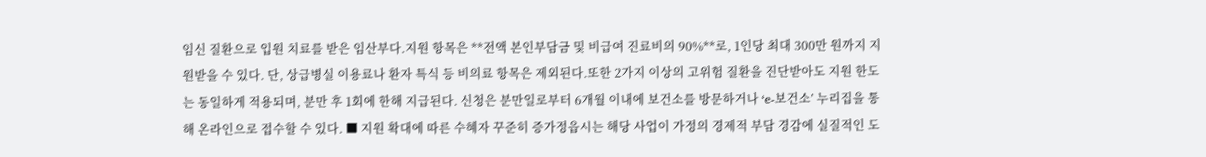임신 질환으로 입원 치료를 받은 임산부다.지원 항목은 **전액 본인부담금 및 비급여 진료비의 90%**로, 1인당 최대 300만 원까지 지원받을 수 있다. 단, 상급병실 이용료나 환자 특식 등 비의료 항목은 제외된다.또한 2가지 이상의 고위험 질환을 진단받아도 지원 한도는 동일하게 적용되며, 분만 후 1회에 한해 지급된다. 신청은 분만일로부터 6개월 이내에 보건소를 방문하거나 ‘e-보건소’ 누리집을 통해 온라인으로 접수할 수 있다. ■ 지원 확대에 따른 수혜자 꾸준히 증가정읍시는 해당 사업이 가정의 경제적 부담 경감에 실질적인 도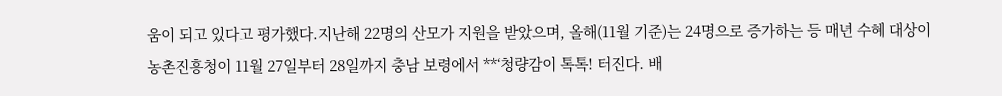움이 되고 있다고 평가했다.지난해 22명의 산모가 지원을 받았으며, 올해(11월 기준)는 24명으로 증가하는 등 매년 수혜 대상이
농촌진흥청이 11월 27일부터 28일까지 충남 보령에서 **‘청량감이 톡톡! 터진다. 배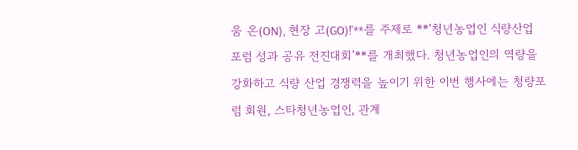움 온(ON), 현장 고(GO)!’**를 주제로 **‘청년농업인 식량산업 포럼 성과 공유 전진대회’**를 개최했다. 청년농업인의 역량을 강화하고 식량 산업 경쟁력을 높이기 위한 이번 행사에는 청량포럼 회원, 스타청년농업인, 관계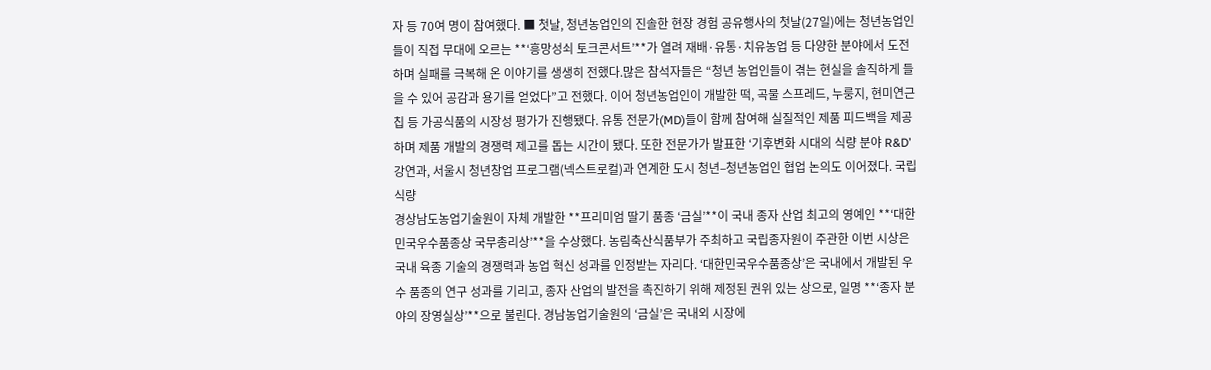자 등 70여 명이 참여했다. ■ 첫날, 청년농업인의 진솔한 현장 경험 공유행사의 첫날(27일)에는 청년농업인들이 직접 무대에 오르는 **‘흥망성쇠 토크콘서트’**가 열려 재배·유통·치유농업 등 다양한 분야에서 도전하며 실패를 극복해 온 이야기를 생생히 전했다.많은 참석자들은 “청년 농업인들이 겪는 현실을 솔직하게 들을 수 있어 공감과 용기를 얻었다”고 전했다. 이어 청년농업인이 개발한 떡, 곡물 스프레드, 누룽지, 현미연근칩 등 가공식품의 시장성 평가가 진행됐다. 유통 전문가(MD)들이 함께 참여해 실질적인 제품 피드백을 제공하며 제품 개발의 경쟁력 제고를 돕는 시간이 됐다. 또한 전문가가 발표한 ‘기후변화 시대의 식량 분야 R&D’ 강연과, 서울시 청년창업 프로그램(넥스트로컬)과 연계한 도시 청년–청년농업인 협업 논의도 이어졌다. 국립식량
경상남도농업기술원이 자체 개발한 **프리미엄 딸기 품종 ‘금실’**이 국내 종자 산업 최고의 영예인 **‘대한민국우수품종상 국무총리상’**을 수상했다. 농림축산식품부가 주최하고 국립종자원이 주관한 이번 시상은 국내 육종 기술의 경쟁력과 농업 혁신 성과를 인정받는 자리다. ‘대한민국우수품종상’은 국내에서 개발된 우수 품종의 연구 성과를 기리고, 종자 산업의 발전을 촉진하기 위해 제정된 권위 있는 상으로, 일명 **‘종자 분야의 장영실상’**으로 불린다. 경남농업기술원의 ‘금실’은 국내외 시장에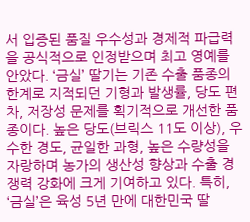서 입증된 품질 우수성과 경제적 파급력을 공식적으로 인정받으며 최고 영예를 안았다. ‘금실’ 딸기는 기존 수출 품종의 한계로 지적되던 기형과 발생률, 당도 편차, 저장성 문제를 획기적으로 개선한 품종이다. 높은 당도(브릭스 11도 이상), 우수한 경도, 균일한 과형, 높은 수량성을 자랑하며 농가의 생산성 향상과 수출 경쟁력 강화에 크게 기여하고 있다. 특히, ‘금실’은 육성 5년 만에 대한민국 딸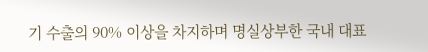기 수출의 90% 이상을 차지하며 명실상부한 국내 대표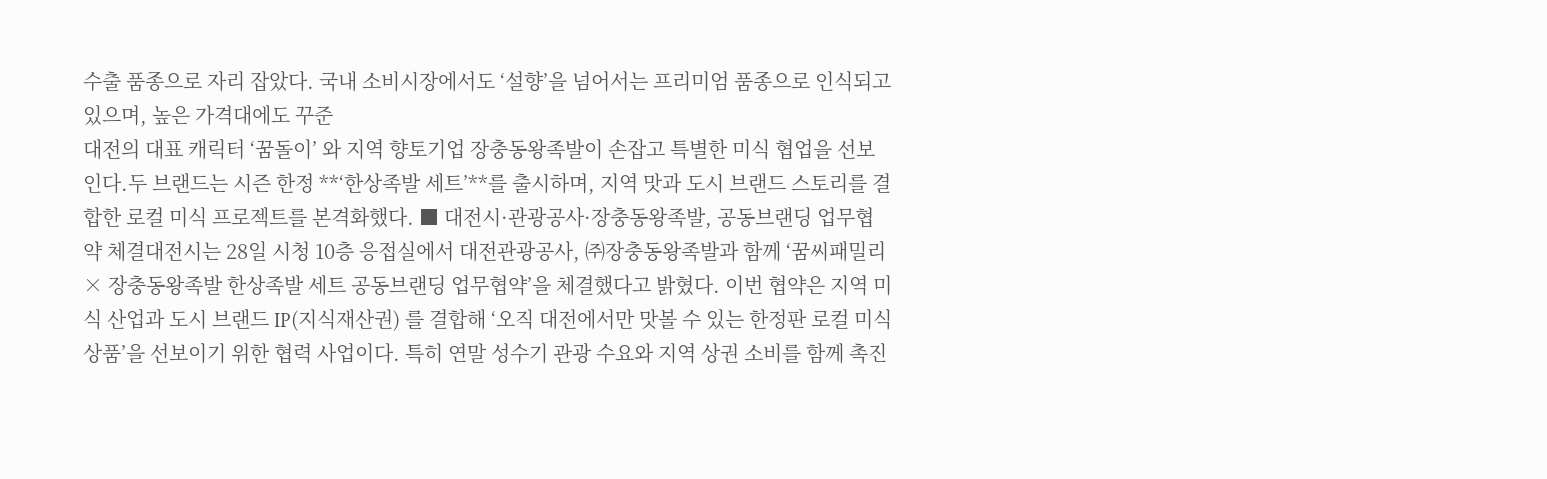수출 품종으로 자리 잡았다. 국내 소비시장에서도 ‘설향’을 넘어서는 프리미엄 품종으로 인식되고 있으며, 높은 가격대에도 꾸준
대전의 대표 캐릭터 ‘꿈돌이’ 와 지역 향토기업 장충동왕족발이 손잡고 특별한 미식 협업을 선보인다.두 브랜드는 시즌 한정 **‘한상족발 세트’**를 출시하며, 지역 맛과 도시 브랜드 스토리를 결합한 로컬 미식 프로젝트를 본격화했다. ■ 대전시·관광공사·장충동왕족발, 공동브랜딩 업무협약 체결대전시는 28일 시청 10층 응접실에서 대전관광공사, ㈜장충동왕족발과 함께 ‘꿈씨패밀리 × 장충동왕족발 한상족발 세트 공동브랜딩 업무협약’을 체결했다고 밝혔다. 이번 협약은 지역 미식 산업과 도시 브랜드 IP(지식재산권) 를 결합해 ‘오직 대전에서만 맛볼 수 있는 한정판 로컬 미식 상품’을 선보이기 위한 협력 사업이다. 특히 연말 성수기 관광 수요와 지역 상권 소비를 함께 촉진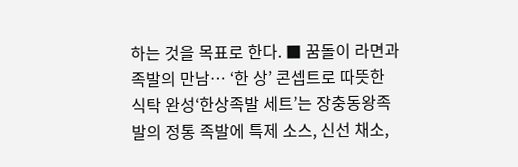하는 것을 목표로 한다. ■ 꿈돌이 라면과 족발의 만남… ‘한 상’ 콘셉트로 따뜻한 식탁 완성‘한상족발 세트’는 장충동왕족발의 정통 족발에 특제 소스, 신선 채소,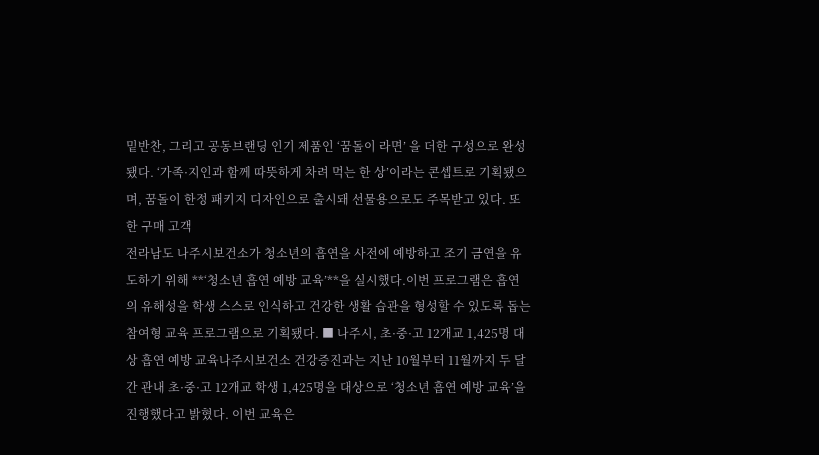밑반찬, 그리고 공동브랜딩 인기 제품인 ‘꿈돌이 라면’ 을 더한 구성으로 완성됐다. ‘가족·지인과 함께 따뜻하게 차려 먹는 한 상’이라는 콘셉트로 기획됐으며, 꿈돌이 한정 패키지 디자인으로 출시돼 선물용으로도 주목받고 있다. 또한 구매 고객
전라남도 나주시보건소가 청소년의 흡연을 사전에 예방하고 조기 금연을 유도하기 위해 **‘청소년 흡연 예방 교육’**을 실시했다.이번 프로그램은 흡연의 유해성을 학생 스스로 인식하고 건강한 생활 습관을 형성할 수 있도록 돕는 참여형 교육 프로그램으로 기획됐다. ■ 나주시, 초·중·고 12개교 1,425명 대상 흡연 예방 교육나주시보건소 건강증진과는 지난 10월부터 11월까지 두 달간 관내 초·중·고 12개교 학생 1,425명을 대상으로 ‘청소년 흡연 예방 교육’을 진행했다고 밝혔다. 이번 교육은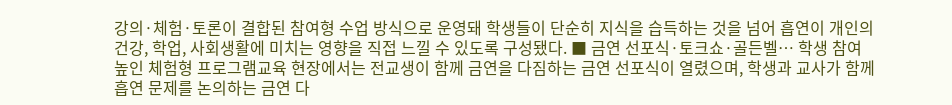강의·체험·토론이 결합된 참여형 수업 방식으로 운영돼 학생들이 단순히 지식을 습득하는 것을 넘어 흡연이 개인의 건강, 학업, 사회생활에 미치는 영향을 직접 느낄 수 있도록 구성됐다. ■ 금연 선포식·토크쇼·골든벨… 학생 참여 높인 체험형 프로그램교육 현장에서는 전교생이 함께 금연을 다짐하는 금연 선포식이 열렸으며, 학생과 교사가 함께 흡연 문제를 논의하는 금연 다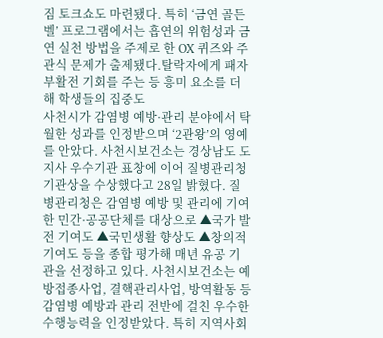짐 토크쇼도 마련됐다. 특히 ‘금연 골든벨’ 프로그램에서는 흡연의 위험성과 금연 실천 방법을 주제로 한 OX 퀴즈와 주관식 문제가 출제됐다.탈락자에게 패자부활전 기회를 주는 등 흥미 요소를 더해 학생들의 집중도
사천시가 감염병 예방·관리 분야에서 탁월한 성과를 인정받으며 ‘2관왕’의 영예를 안았다. 사천시보건소는 경상남도 도지사 우수기관 표창에 이어 질병관리청 기관상을 수상했다고 28일 밝혔다. 질병관리청은 감염병 예방 및 관리에 기여한 민간·공공단체를 대상으로 ▲국가 발전 기여도 ▲국민생활 향상도 ▲창의적 기여도 등을 종합 평가해 매년 유공 기관을 선정하고 있다. 사천시보건소는 예방접종사업, 결핵관리사업, 방역활동 등 감염병 예방과 관리 전반에 걸친 우수한 수행능력을 인정받았다. 특히 지역사회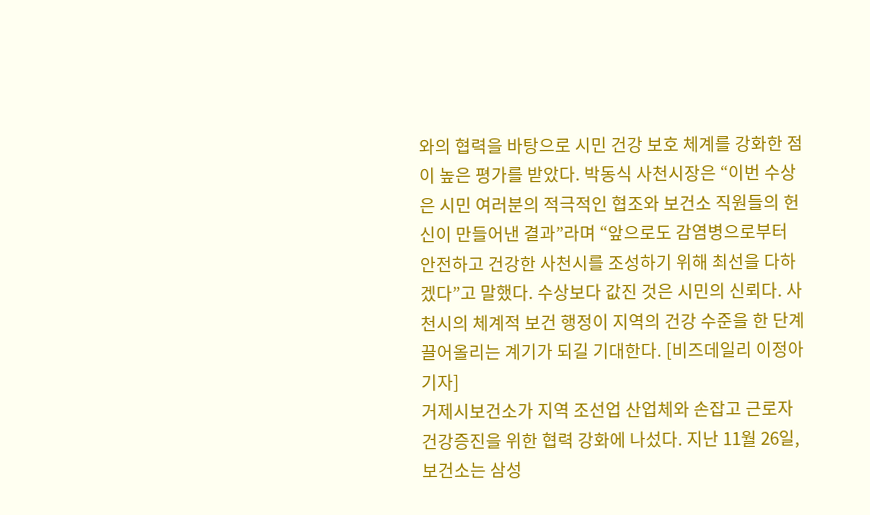와의 협력을 바탕으로 시민 건강 보호 체계를 강화한 점이 높은 평가를 받았다. 박동식 사천시장은 “이번 수상은 시민 여러분의 적극적인 협조와 보건소 직원들의 헌신이 만들어낸 결과”라며 “앞으로도 감염병으로부터 안전하고 건강한 사천시를 조성하기 위해 최선을 다하겠다”고 말했다. 수상보다 값진 것은 시민의 신뢰다. 사천시의 체계적 보건 행정이 지역의 건강 수준을 한 단계 끌어올리는 계기가 되길 기대한다. [비즈데일리 이정아 기자]
거제시보건소가 지역 조선업 산업체와 손잡고 근로자 건강증진을 위한 협력 강화에 나섰다. 지난 11월 26일, 보건소는 삼성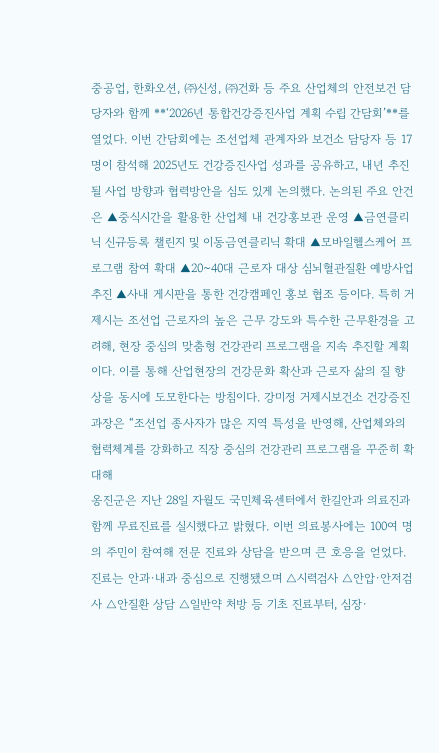중공업, 한화오션, ㈜신성, ㈜건화 등 주요 산업체의 안전보건 담당자와 함께 **‘2026년 통합건강증진사업 계획 수립 간담회’**를 열었다. 이번 간담회에는 조선업체 관계자와 보건소 담당자 등 17명이 참석해 2025년도 건강증진사업 성과를 공유하고, 내년 추진될 사업 방향과 협력방안을 심도 있게 논의했다. 논의된 주요 안건은 ▲중식시간을 활용한 산업체 내 건강홍보관 운영 ▲금연클리닉 신규등록 챌린지 및 이동금연클리닉 확대 ▲모바일헬스케어 프로그램 참여 확대 ▲20~40대 근로자 대상 심뇌혈관질환 예방사업 추진 ▲사내 게시판을 통한 건강캠페인 홍보 협조 등이다. 특히 거제시는 조선업 근로자의 높은 근무 강도와 특수한 근무환경을 고려해, 현장 중심의 맞춤형 건강관리 프로그램을 지속 추진할 계획이다. 이를 통해 산업현장의 건강문화 확산과 근로자 삶의 질 향상을 동시에 도모한다는 방침이다. 강미정 거제시보건소 건강증진과장은 “조선업 종사자가 많은 지역 특성을 반영해, 산업체와의 협력체계를 강화하고 직장 중심의 건강관리 프로그램을 꾸준히 확대해
옹진군은 지난 28일 자월도 국민체육센터에서 한길안과 의료진과 함께 무료진료를 실시했다고 밝혔다. 이번 의료봉사에는 100여 명의 주민이 참여해 전문 진료와 상담을 받으며 큰 호응을 얻었다. 진료는 안과·내과 중심으로 진행됐으며 △시력검사 △안압·안저검사 △안질환 상담 △일반약 처방 등 기초 진료부터, 심장·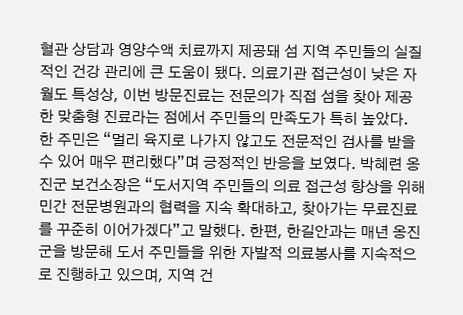혈관 상담과 영양수액 치료까지 제공돼 섬 지역 주민들의 실질적인 건강 관리에 큰 도움이 됐다. 의료기관 접근성이 낮은 자월도 특성상, 이번 방문진료는 전문의가 직접 섬을 찾아 제공한 맞춤형 진료라는 점에서 주민들의 만족도가 특히 높았다. 한 주민은 “멀리 육지로 나가지 않고도 전문적인 검사를 받을 수 있어 매우 편리했다”며 긍정적인 반응을 보였다. 박혜련 옹진군 보건소장은 “도서지역 주민들의 의료 접근성 향상을 위해 민간 전문병원과의 협력을 지속 확대하고, 찾아가는 무료진료를 꾸준히 이어가겠다”고 말했다. 한편, 한길안과는 매년 옹진군을 방문해 도서 주민들을 위한 자발적 의료봉사를 지속적으로 진행하고 있으며, 지역 건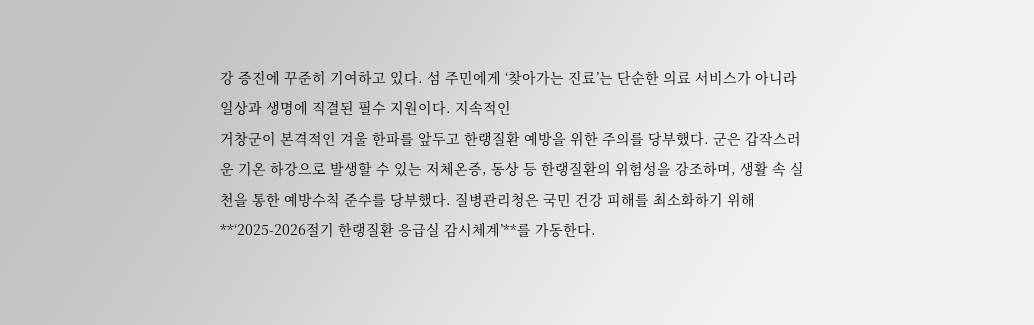강 증진에 꾸준히 기여하고 있다. 섬 주민에게 ‘찾아가는 진료’는 단순한 의료 서비스가 아니라 일상과 생명에 직결된 필수 지원이다. 지속적인
거창군이 본격적인 겨울 한파를 앞두고 한랭질환 예방을 위한 주의를 당부했다. 군은 갑작스러운 기온 하강으로 발생할 수 있는 저체온증, 동상 등 한랭질환의 위험성을 강조하며, 생활 속 실천을 통한 예방수칙 준수를 당부했다. 질병관리청은 국민 건강 피해를 최소화하기 위해 **‘2025-2026절기 한랭질환 응급실 감시체계’**를 가동한다.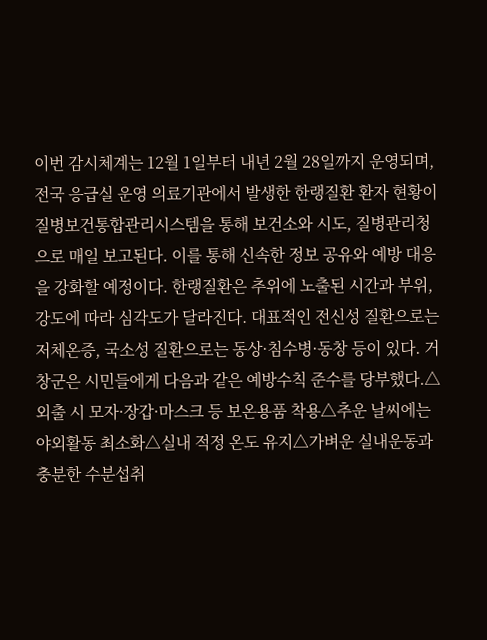이번 감시체계는 12월 1일부터 내년 2월 28일까지 운영되며, 전국 응급실 운영 의료기관에서 발생한 한랭질환 환자 현황이 질병보건통합관리시스템을 통해 보건소와 시도, 질병관리청으로 매일 보고된다. 이를 통해 신속한 정보 공유와 예방 대응을 강화할 예정이다. 한랭질환은 추위에 노출된 시간과 부위, 강도에 따라 심각도가 달라진다. 대표적인 전신성 질환으로는 저체온증, 국소성 질환으로는 동상·침수병·동창 등이 있다. 거창군은 시민들에게 다음과 같은 예방수칙 준수를 당부했다.△외출 시 모자·장갑·마스크 등 보온용품 착용△추운 날씨에는 야외활동 최소화△실내 적정 온도 유지△가벼운 실내운동과 충분한 수분섭취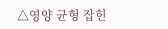△영양 균형 잡힌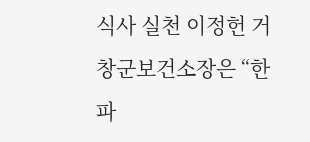식사 실천 이정헌 거창군보건소장은 “한파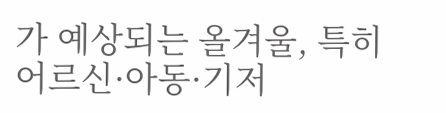가 예상되는 올겨울, 특히 어르신·아동·기저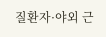질환자·야외 근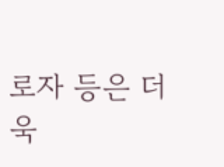로자 등은 더욱